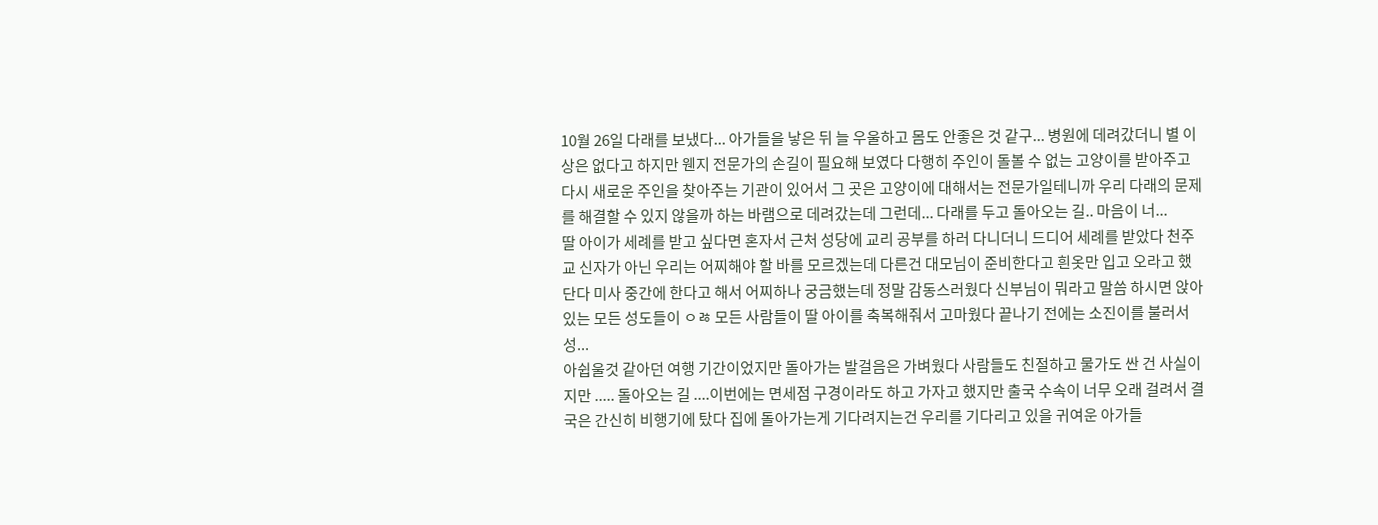10월 26일 다래를 보냈다... 아가들을 낳은 뒤 늘 우울하고 몸도 안좋은 것 같구... 병원에 데려갔더니 별 이상은 없다고 하지만 웬지 전문가의 손길이 필요해 보였다 다행히 주인이 돌볼 수 없는 고양이를 받아주고 다시 새로운 주인을 찾아주는 기관이 있어서 그 곳은 고양이에 대해서는 전문가일테니까 우리 다래의 문제를 해결할 수 있지 않을까 하는 바램으로 데려갔는데 그런데... 다래를 두고 돌아오는 길.. 마음이 너...
딸 아이가 세례를 받고 싶다면 혼자서 근처 성당에 교리 공부를 하러 다니더니 드디어 세례를 받았다 천주교 신자가 아닌 우리는 어찌해야 할 바를 모르겠는데 다른건 대모님이 준비한다고 흰옷만 입고 오라고 했단다 미사 중간에 한다고 해서 어찌하나 궁금했는데 정말 감동스러웠다 신부님이 뭐라고 말씀 하시면 앉아있는 모든 성도들이 ㅇㅀ 모든 사람들이 딸 아이를 축복해줘서 고마웠다 끝나기 전에는 소진이를 불러서 성...
아쉽울것 같아던 여행 기간이었지만 돌아가는 발걸음은 가벼웠다 사람들도 친절하고 물가도 싼 건 사실이지만 ..... 돌아오는 길 ....이번에는 면세점 구경이라도 하고 가자고 했지만 출국 수속이 너무 오래 걸려서 결국은 간신히 비행기에 탔다 집에 돌아가는게 기다려지는건 우리를 기다리고 있을 귀여운 아가들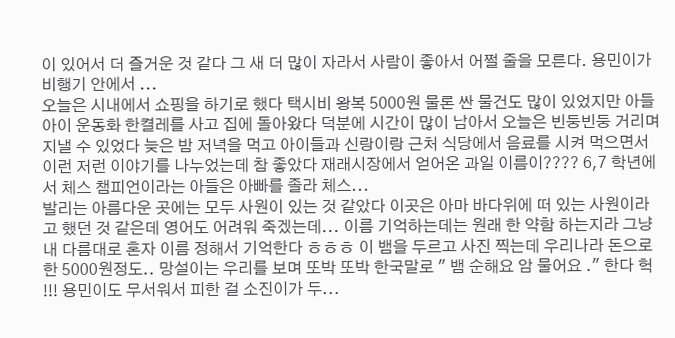이 있어서 더 즐거운 것 같다 그 새 더 많이 자라서 사람이 좋아서 어쩔 줄을 모른다. 용민이가 비행기 안에서 ...
오늘은 시내에서 쇼핑을 하기로 했다 택시비 왕복 5000원 물론 싼 물건도 많이 있었지만 아들 아이 운동화 한켤레를 사고 집에 돌아왔다 덕분에 시간이 많이 남아서 오늘은 빈둥빈둥 거리며 지낼 수 있었다 늦은 밤 저녁을 먹고 아이들과 신랑이랑 근처 식당에서 음료를 시켜 먹으면서 이런 저런 이야기를 나누었는데 참 좋았다 재래시장에서 얻어온 과일 이름이???? 6,7 학년에서 체스 챔피언이라는 아들은 아빠를 졸라 체스...
발리는 아름다운 곳에는 모두 사원이 있는 것 같았다 이곳은 아마 바다위에 떠 있는 사원이라고 했던 것 같은데 영어도 어려워 죽겠는데... 이름 기억하는데는 원래 한 약함 하는지라 그냥 내 다름대로 혼자 이름 정해서 기억한다 ㅎㅎㅎ 이 뱀을 두르고 사진 찍는데 우리나라 돈으로 한 5000원정도.. 망설이는 우리를 보며 또박 또박 한국말로 " 뱀 순해요 암 물어요 ." 한다 헉 !!! 용민이도 무서워서 피한 걸 소진이가 두...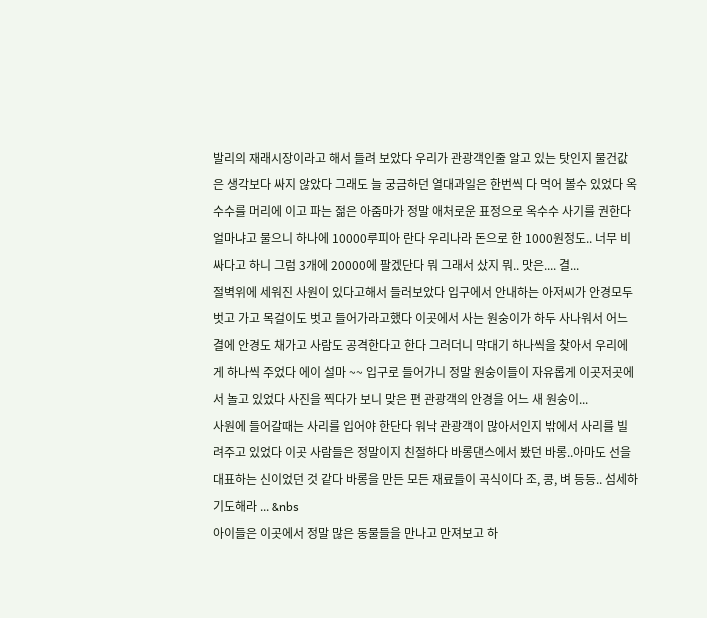발리의 재래시장이라고 해서 들려 보았다 우리가 관광객인줄 알고 있는 탓인지 물건값은 생각보다 싸지 않았다 그래도 늘 궁금하던 열대과일은 한번씩 다 먹어 볼수 있었다 옥수수를 머리에 이고 파는 젊은 아줌마가 정말 애처로운 표정으로 옥수수 사기를 권한다 얼마냐고 물으니 하나에 10000루피아 란다 우리나라 돈으로 한 1000원정도.. 너무 비싸다고 하니 그럼 3개에 20000에 팔겠단다 뭐 그래서 샀지 뭐.. 맛은.... 결...
절벽위에 세워진 사원이 있다고해서 들러보았다 입구에서 안내하는 아저씨가 안경모두 벗고 가고 목걸이도 벗고 들어가라고했다 이곳에서 사는 원숭이가 하두 사나워서 어느결에 안경도 채가고 사람도 공격한다고 한다 그러더니 막대기 하나씩을 찾아서 우리에게 하나씩 주었다 에이 설마 ~~ 입구로 들어가니 정말 원숭이들이 자유롭게 이곳저곳에서 놀고 있었다 사진을 찍다가 보니 맞은 편 관광객의 안경을 어느 새 원숭이...
사원에 들어갈때는 사리를 입어야 한단다 워낙 관광객이 많아서인지 밖에서 사리를 빌려주고 있었다 이곳 사람들은 정말이지 친절하다 바롱댄스에서 봤던 바롱..아마도 선을 대표하는 신이었던 것 같다 바롱을 만든 모든 재료들이 곡식이다 조, 콩, 벼 등등.. 섬세하기도해라 ... &nbs
아이들은 이곳에서 정말 많은 동물들을 만나고 만져보고 하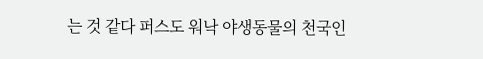는 것 같다 퍼스도 워낙 야생동물의 천국인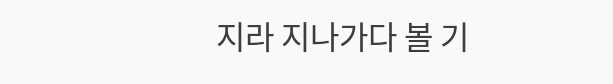지라 지나가다 볼 기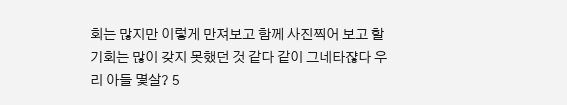회는 많지만 이렇게 만져보고 함께 사진찍어 보고 할 기회는 많이 갖지 못했던 것 같다 같이 그네타쟎다 우리 아들 몇살? 5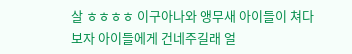살 ㅎㅎㅎㅎ 이구아나와 앵무새 아이들이 쳐다보자 아이들에게 건네주길래 얼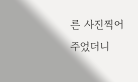른 사진찍어 주었더니